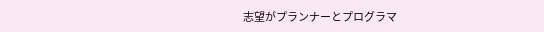志望がプランナーとプログラマ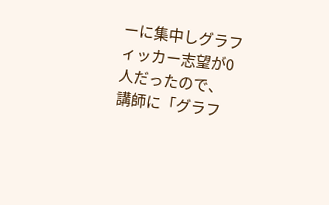ーに集中しグラフィッカー志望が0人だったので、
講師に「グラフ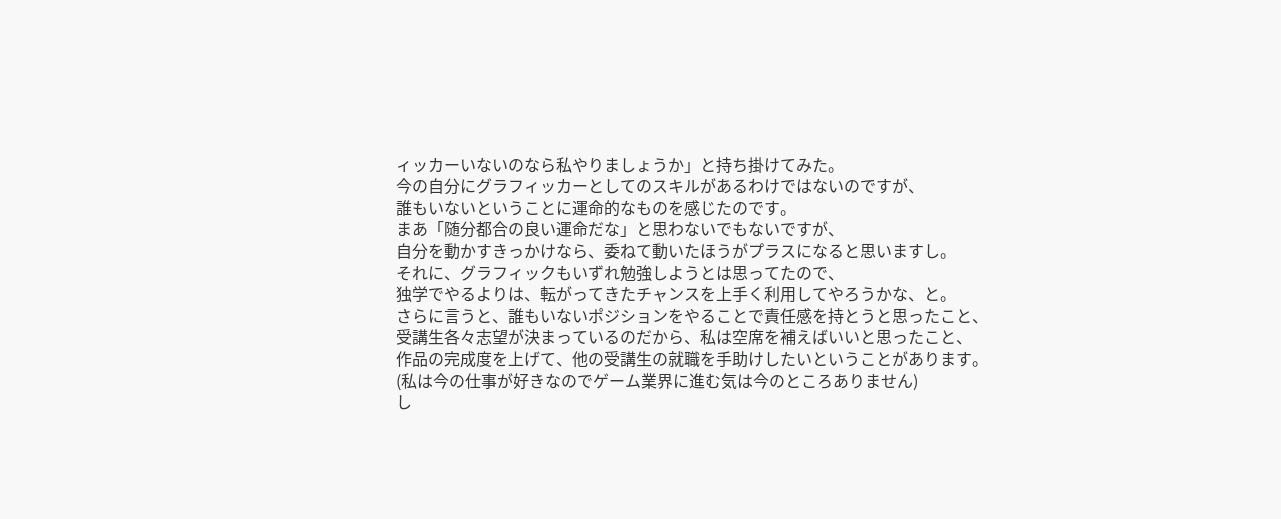ィッカーいないのなら私やりましょうか」と持ち掛けてみた。
今の自分にグラフィッカーとしてのスキルがあるわけではないのですが、
誰もいないということに運命的なものを感じたのです。
まあ「随分都合の良い運命だな」と思わないでもないですが、
自分を動かすきっかけなら、委ねて動いたほうがプラスになると思いますし。
それに、グラフィックもいずれ勉強しようとは思ってたので、
独学でやるよりは、転がってきたチャンスを上手く利用してやろうかな、と。
さらに言うと、誰もいないポジションをやることで責任感を持とうと思ったこと、
受講生各々志望が決まっているのだから、私は空席を補えばいいと思ったこと、
作品の完成度を上げて、他の受講生の就職を手助けしたいということがあります。
(私は今の仕事が好きなのでゲーム業界に進む気は今のところありません)
し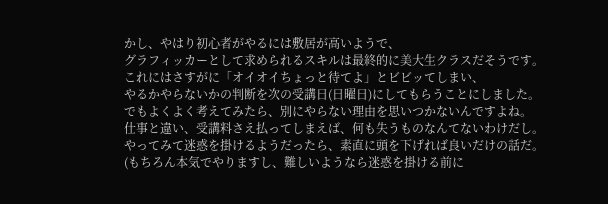かし、やはり初心者がやるには敷居が高いようで、
グラフィッカーとして求められるスキルは最終的に美大生クラスだそうです。
これにはさすがに「オイオイちょっと待てよ」とビビッてしまい、
やるかやらないかの判断を次の受講日(日曜日)にしてもらうことにしました。
でもよくよく考えてみたら、別にやらない理由を思いつかないんですよね。
仕事と違い、受講料さえ払ってしまえば、何も失うものなんてないわけだし。
やってみて迷惑を掛けるようだったら、素直に頭を下げれば良いだけの話だ。
(もちろん本気でやりますし、難しいようなら迷惑を掛ける前に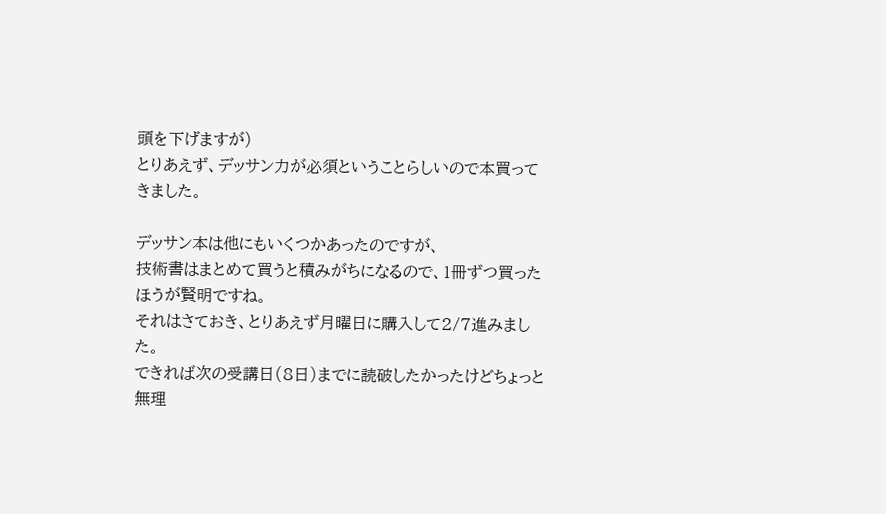頭を下げますが)
とりあえず、デッサン力が必須ということらしいので本買ってきました。

デッサン本は他にもいくつかあったのですが、
技術書はまとめて買うと積みがちになるので、1冊ずつ買ったほうが賢明ですね。
それはさておき、とりあえず月曜日に購入して2/7進みました。
できれば次の受講日(8日)までに読破したかったけどちょっと無理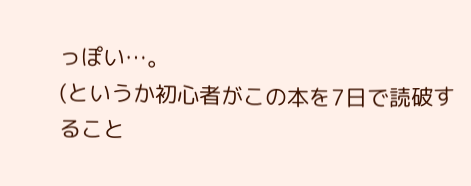っぽい…。
(というか初心者がこの本を7日で読破すること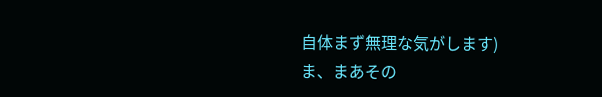自体まず無理な気がします)
ま、まあその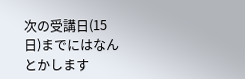次の受講日(15日)までにはなんとかします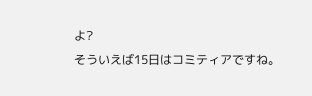よ?
そういえば15日はコミティアですね。